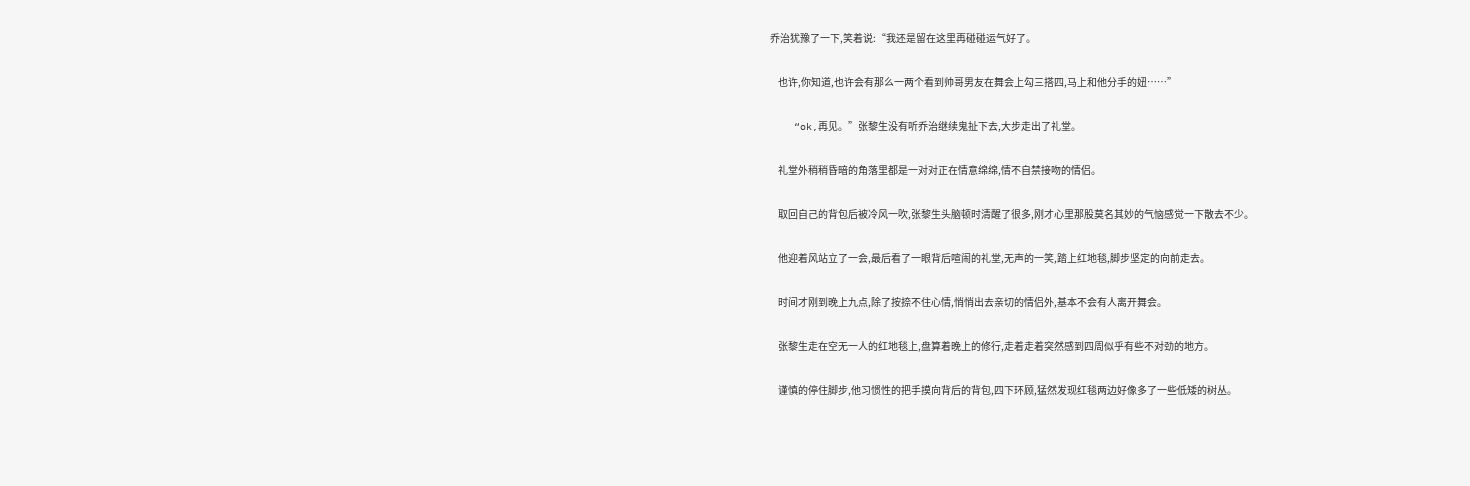乔治犹豫了一下,笑着说:“我还是留在这里再碰碰运气好了。

    也许,你知道,也许会有那么一两个看到帅哥男友在舞会上勾三搭四,马上和他分手的妞……”

    “ok,再见。”张黎生没有听乔治继续鬼扯下去,大步走出了礼堂。

    礼堂外稍稍昏暗的角落里都是一对对正在情意绵绵,情不自禁接吻的情侣。

    取回自己的背包后被冷风一吹,张黎生头脑顿时清醒了很多,刚才心里那股莫名其妙的气恼感觉一下散去不少。

    他迎着风站立了一会,最后看了一眼背后喧闹的礼堂,无声的一笑,踏上红地毯,脚步坚定的向前走去。

    时间才刚到晚上九点,除了按捺不住心情,悄悄出去亲切的情侣外,基本不会有人离开舞会。

    张黎生走在空无一人的红地毯上,盘算着晚上的修行,走着走着突然感到四周似乎有些不对劲的地方。

    谨慎的停住脚步,他习惯性的把手摸向背后的背包,四下环顾,猛然发现红毯两边好像多了一些低矮的树丛。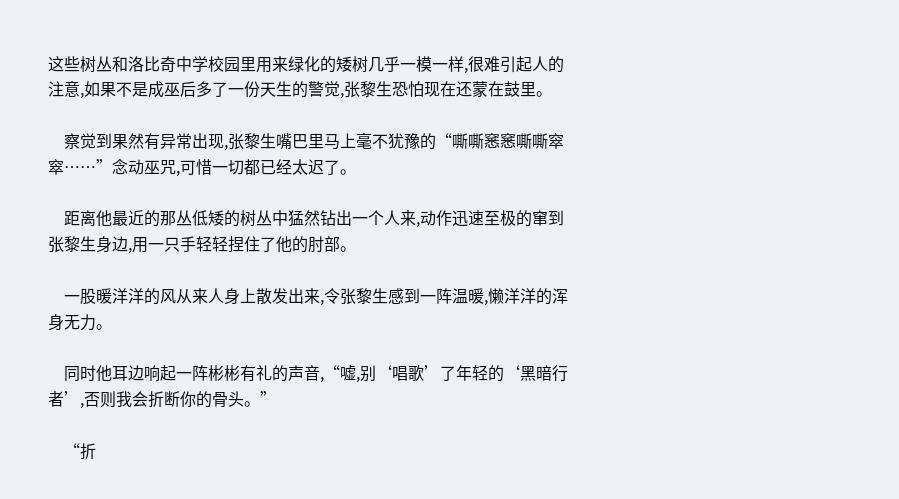这些树丛和洛比奇中学校园里用来绿化的矮树几乎一模一样,很难引起人的注意,如果不是成巫后多了一份天生的警觉,张黎生恐怕现在还蒙在鼓里。

    察觉到果然有异常出现,张黎生嘴巴里马上毫不犹豫的“嘶嘶窸窸嘶嘶窣窣……”念动巫咒,可惜一切都已经太迟了。

    距离他最近的那丛低矮的树丛中猛然钻出一个人来,动作迅速至极的窜到张黎生身边,用一只手轻轻捏住了他的肘部。

    一股暖洋洋的风从来人身上散发出来,令张黎生感到一阵温暖,懒洋洋的浑身无力。

    同时他耳边响起一阵彬彬有礼的声音,“嘘,别‘唱歌’了年轻的‘黑暗行者’,否则我会折断你的骨头。”

    “折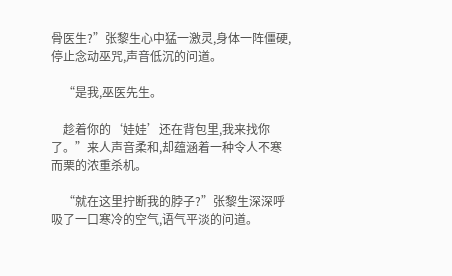骨医生?”张黎生心中猛一激灵,身体一阵僵硬,停止念动巫咒,声音低沉的问道。

    “是我,巫医先生。

    趁着你的‘娃娃’还在背包里,我来找你了。”来人声音柔和,却蕴涵着一种令人不寒而栗的浓重杀机。

    “就在这里拧断我的脖子?”张黎生深深呼吸了一口寒冷的空气,语气平淡的问道。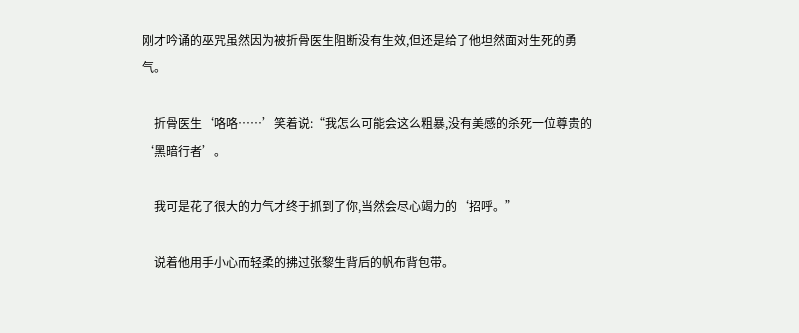刚才吟诵的巫咒虽然因为被折骨医生阻断没有生效,但还是给了他坦然面对生死的勇气。

    折骨医生‘咯咯……’笑着说:“我怎么可能会这么粗暴,没有美感的杀死一位尊贵的‘黑暗行者’。

    我可是花了很大的力气才终于抓到了你,当然会尽心竭力的‘招呼。”

    说着他用手小心而轻柔的拂过张黎生背后的帆布背包带。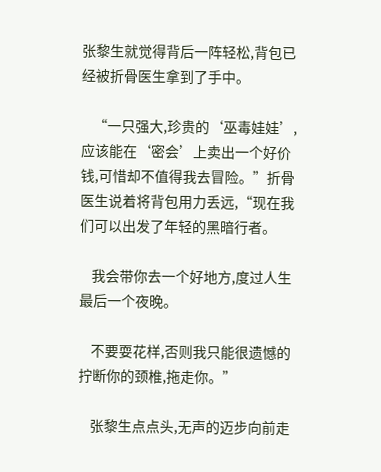张黎生就觉得背后一阵轻松,背包已经被折骨医生拿到了手中。

    “一只强大,珍贵的‘巫毒娃娃’,应该能在‘密会’上卖出一个好价钱,可惜却不值得我去冒险。”折骨医生说着将背包用力丢远,“现在我们可以出发了年轻的黑暗行者。

    我会带你去一个好地方,度过人生最后一个夜晚。

    不要耍花样,否则我只能很遗憾的拧断你的颈椎,拖走你。”

    张黎生点点头,无声的迈步向前走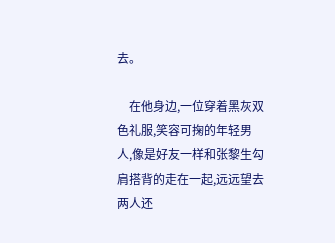去。

    在他身边,一位穿着黑灰双色礼服,笑容可掬的年轻男人,像是好友一样和张黎生勾肩搭背的走在一起,远远望去两人还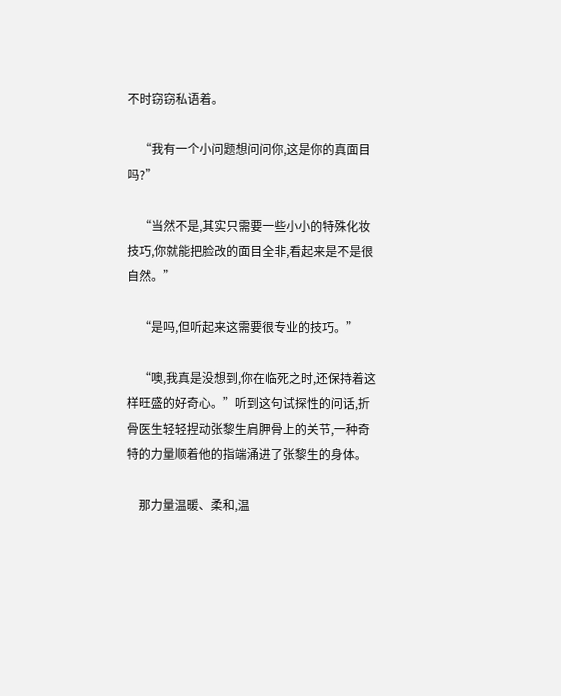不时窃窃私语着。

    “我有一个小问题想问问你,这是你的真面目吗?”

    “当然不是,其实只需要一些小小的特殊化妆技巧,你就能把脸改的面目全非,看起来是不是很自然。”

    “是吗,但听起来这需要很专业的技巧。”

    “噢,我真是没想到,你在临死之时,还保持着这样旺盛的好奇心。”听到这句试探性的问话,折骨医生轻轻捏动张黎生肩胛骨上的关节,一种奇特的力量顺着他的指端涌进了张黎生的身体。

    那力量温暖、柔和,温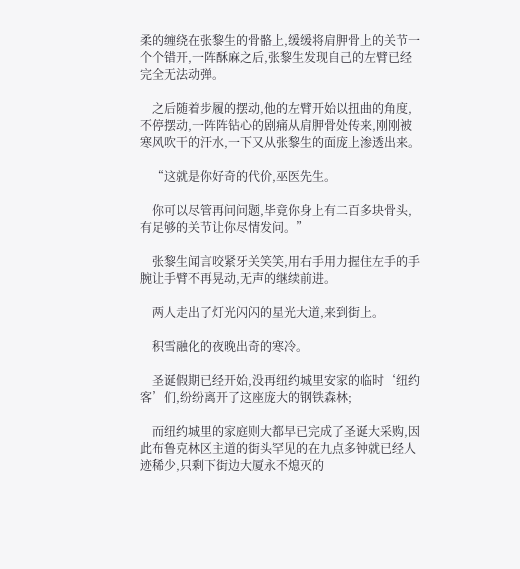柔的缠绕在张黎生的骨骼上,缓缓将肩胛骨上的关节一个个错开,一阵酥麻之后,张黎生发现自己的左臂已经完全无法动弹。

    之后随着步履的摆动,他的左臂开始以扭曲的角度,不停摆动,一阵阵钻心的剧痛从肩胛骨处传来,刚刚被寒风吹干的汗水,一下又从张黎生的面庞上渗透出来。

    “这就是你好奇的代价,巫医先生。

    你可以尽管再问问题,毕竟你身上有二百多块骨头,有足够的关节让你尽情发问。”

    张黎生闻言咬紧牙关笑笑,用右手用力握住左手的手腕让手臂不再晃动,无声的继续前进。

    两人走出了灯光闪闪的星光大道,来到街上。

    积雪融化的夜晚出奇的寒冷。

    圣诞假期已经开始,没再纽约城里安家的临时‘纽约客’们,纷纷离开了这座庞大的钢铁森林;

    而纽约城里的家庭则大都早已完成了圣诞大采购,因此布鲁克林区主道的街头罕见的在九点多钟就已经人迹稀少,只剩下街边大厦永不熄灭的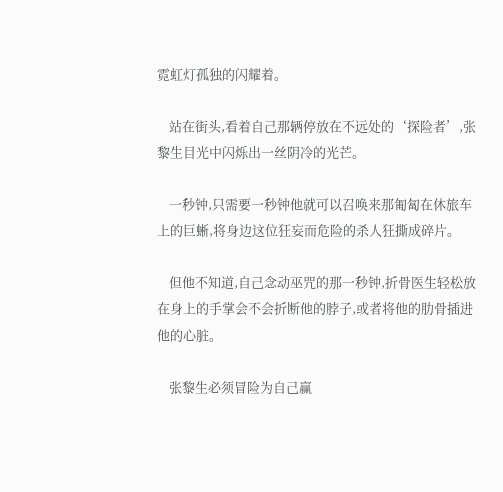霓虹灯孤独的闪耀着。

    站在街头,看着自己那辆停放在不远处的‘探险者’,张黎生目光中闪烁出一丝阴冷的光芒。

    一秒钟,只需要一秒钟他就可以召唤来那匍匐在休旅车上的巨蜥,将身边这位狂妄而危险的杀人狂撕成碎片。

    但他不知道,自己念动巫咒的那一秒钟,折骨医生轻松放在身上的手掌会不会折断他的脖子,或者将他的肋骨插进他的心脏。

    张黎生必须冒险为自己赢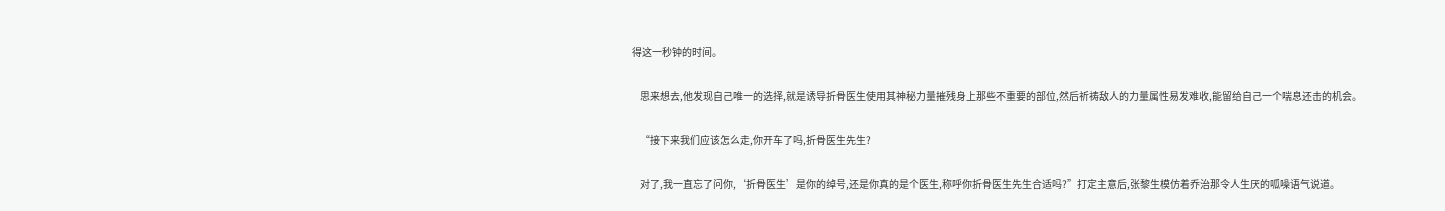得这一秒钟的时间。

    思来想去,他发现自己唯一的选择,就是诱导折骨医生使用其神秘力量摧残身上那些不重要的部位,然后祈祷敌人的力量属性易发难收,能留给自己一个喘息还击的机会。

    “接下来我们应该怎么走,你开车了吗,折骨医生先生?

    对了,我一直忘了问你,‘折骨医生’是你的绰号,还是你真的是个医生,称呼你折骨医生先生合适吗?”打定主意后,张黎生模仿着乔治那令人生厌的呱噪语气说道。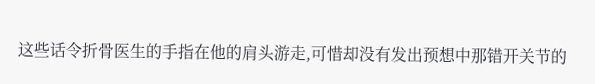这些话令折骨医生的手指在他的肩头游走,可惜却没有发出预想中那错开关节的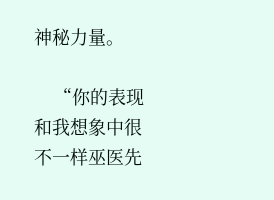神秘力量。

    “你的表现和我想象中很不一样巫医先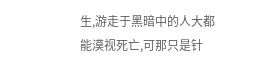生,游走于黑暗中的人大都能漠视死亡,可那只是针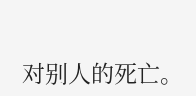对别人的死亡。